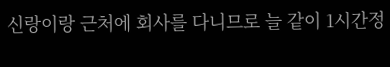신랑이랑 근처에 회사를 다니므로 늘 같이 1시간정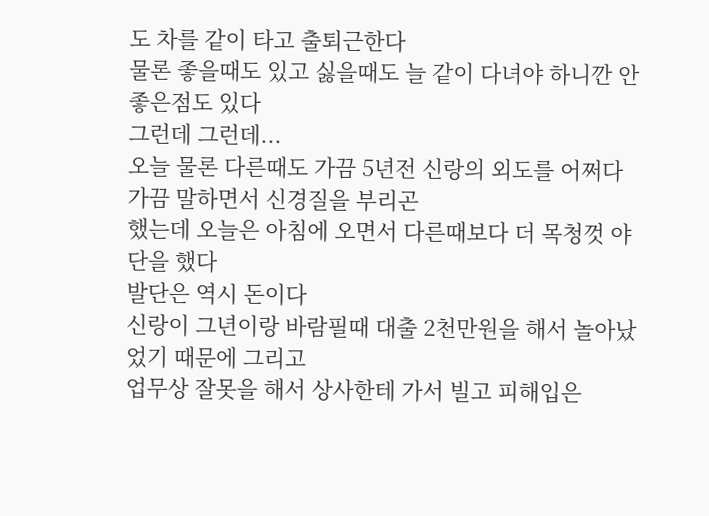도 차를 같이 타고 출퇴근한다
물론 좋을때도 있고 싫을때도 늘 같이 다녀야 하니깐 안좋은점도 있다
그런데 그런데...
오늘 물론 다른때도 가끔 5년전 신랑의 외도를 어쩌다 가끔 말하면서 신경질을 부리곤
했는데 오늘은 아침에 오면서 다른때보다 더 목청껏 야단을 했다
발단은 역시 돈이다
신랑이 그년이랑 바람필때 대출 2천만원을 해서 놀아났었기 때문에 그리고
업무상 잘못을 해서 상사한테 가서 빌고 피해입은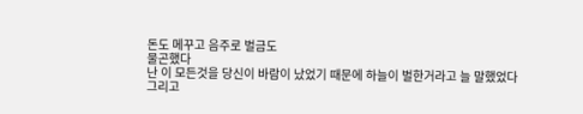돈도 메꾸고 음주로 벌금도
물곤했다
난 이 모든것을 당신이 바람이 났었기 때문에 하늘이 벌한거라고 늘 말했었다
그리고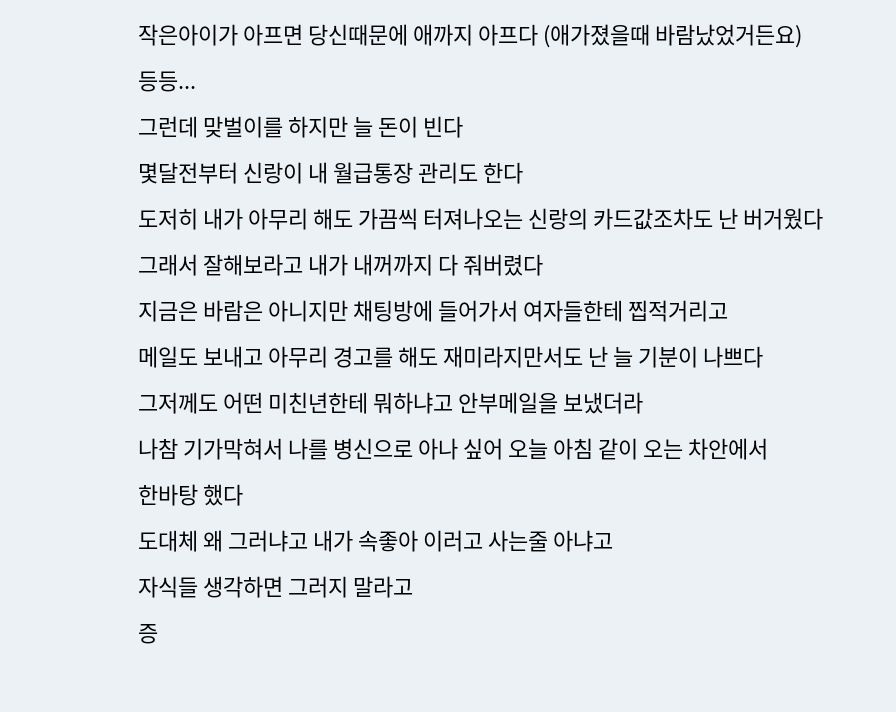작은아이가 아프면 당신때문에 애까지 아프다 (애가졌을때 바람났었거든요)
등등...
그런데 맞벌이를 하지만 늘 돈이 빈다
몇달전부터 신랑이 내 월급통장 관리도 한다
도저히 내가 아무리 해도 가끔씩 터져나오는 신랑의 카드값조차도 난 버거웠다
그래서 잘해보라고 내가 내꺼까지 다 줘버렸다
지금은 바람은 아니지만 채팅방에 들어가서 여자들한테 찝적거리고
메일도 보내고 아무리 경고를 해도 재미라지만서도 난 늘 기분이 나쁘다
그저께도 어떤 미친년한테 뭐하냐고 안부메일을 보냈더라
나참 기가막혀서 나를 병신으로 아나 싶어 오늘 아침 같이 오는 차안에서
한바탕 했다
도대체 왜 그러냐고 내가 속좋아 이러고 사는줄 아냐고
자식들 생각하면 그러지 말라고
증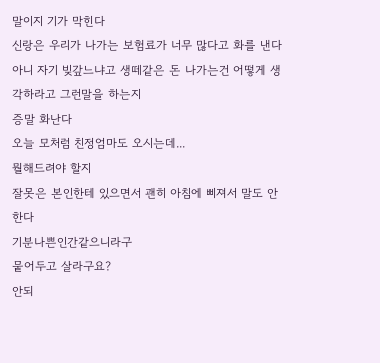말이지 기가 막힌다
신랑은 우리가 나가는 보험료가 너무 많다고 화를 낸다
아니 자기 빚갚느냐고 생떼같은 돈 나가는건 어떻게 생각하라고 그런말을 하는지
증말 화난다
오늘 모처럼 친정엄마도 오시는데...
뭘해드려야 할지
잘못은 본인한테 있으면서 괜히 아침에 삐져서 말도 안한다
기분나쁜인간같으니라구
뭍어두고 살라구요?
안되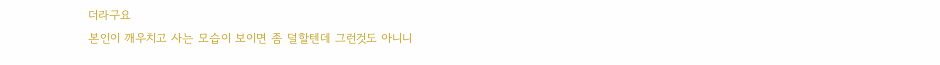더라구요
본인이 깨우치고 사는 모습이 보이면 좀 덜할텐데 그런것도 아니니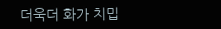더욱더 화가 치밉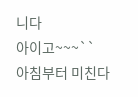니다
아이고~~~``
아침부터 미친다